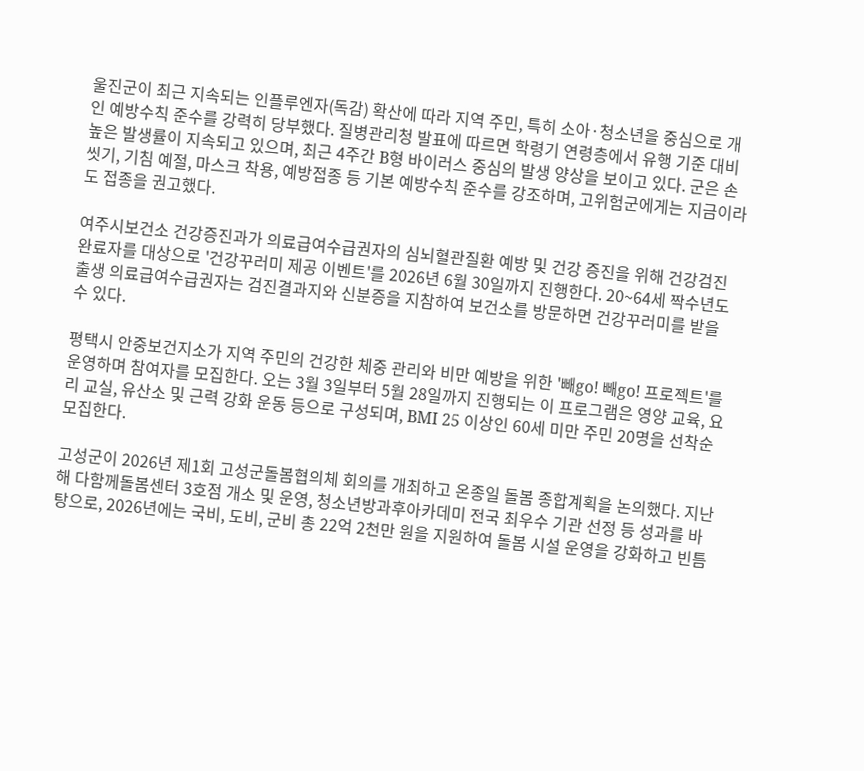울진군이 최근 지속되는 인플루엔자(독감) 확산에 따라 지역 주민, 특히 소아·청소년을 중심으로 개인 예방수칙 준수를 강력히 당부했다. 질병관리청 발표에 따르면 학령기 연령층에서 유행 기준 대비 높은 발생률이 지속되고 있으며, 최근 4주간 B형 바이러스 중심의 발생 양상을 보이고 있다. 군은 손 씻기, 기침 예절, 마스크 착용, 예방접종 등 기본 예방수칙 준수를 강조하며, 고위험군에게는 지금이라도 접종을 권고했다.

여주시보건소 건강증진과가 의료급여수급권자의 심뇌혈관질환 예방 및 건강 증진을 위해 건강검진 완료자를 대상으로 '건강꾸러미 제공 이벤트'를 2026년 6월 30일까지 진행한다. 20~64세 짝수년도 출생 의료급여수급권자는 검진결과지와 신분증을 지참하여 보건소를 방문하면 건강꾸러미를 받을 수 있다.

평택시 안중보건지소가 지역 주민의 건강한 체중 관리와 비만 예방을 위한 '빼go! 빼go! 프로젝트'를 운영하며 참여자를 모집한다. 오는 3월 3일부터 5월 28일까지 진행되는 이 프로그램은 영양 교육, 요리 교실, 유산소 및 근력 강화 운동 등으로 구성되며, BMI 25 이상인 60세 미만 주민 20명을 선착순 모집한다.

고성군이 2026년 제1회 고성군돌봄협의체 회의를 개최하고 온종일 돌봄 종합계획을 논의했다. 지난해 다함께돌봄센터 3호점 개소 및 운영, 청소년방과후아카데미 전국 최우수 기관 선정 등 성과를 바탕으로, 2026년에는 국비, 도비, 군비 총 22억 2천만 원을 지원하여 돌봄 시설 운영을 강화하고 빈틈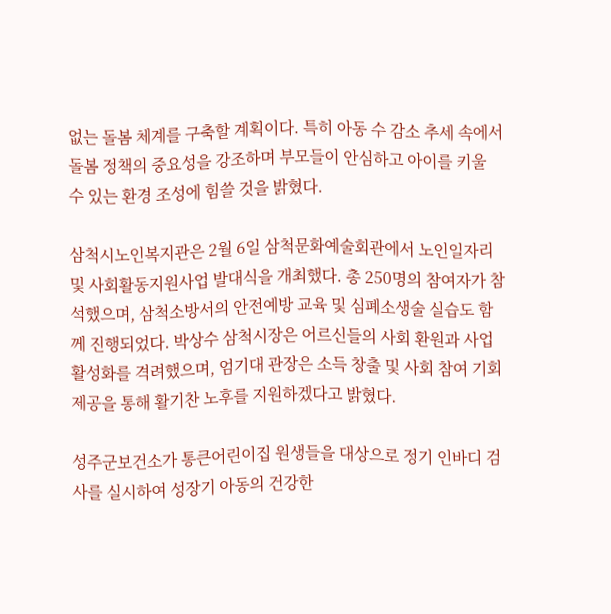없는 돌봄 체계를 구축할 계획이다. 특히 아동 수 감소 추세 속에서 돌봄 정책의 중요성을 강조하며 부모들이 안심하고 아이를 키울 수 있는 환경 조성에 힘쓸 것을 밝혔다.

삼척시노인복지관은 2월 6일 삼척문화예술회관에서 노인일자리 및 사회활동지원사업 발대식을 개최했다. 총 250명의 참여자가 참석했으며, 삼척소방서의 안전예방 교육 및 심폐소생술 실습도 함께 진행되었다. 박상수 삼척시장은 어르신들의 사회 환원과 사업 활성화를 격려했으며, 엄기대 관장은 소득 창출 및 사회 참여 기회 제공을 통해 활기찬 노후를 지원하겠다고 밝혔다.

성주군보건소가 통큰어린이집 원생들을 대상으로 정기 인바디 검사를 실시하여 성장기 아동의 건강한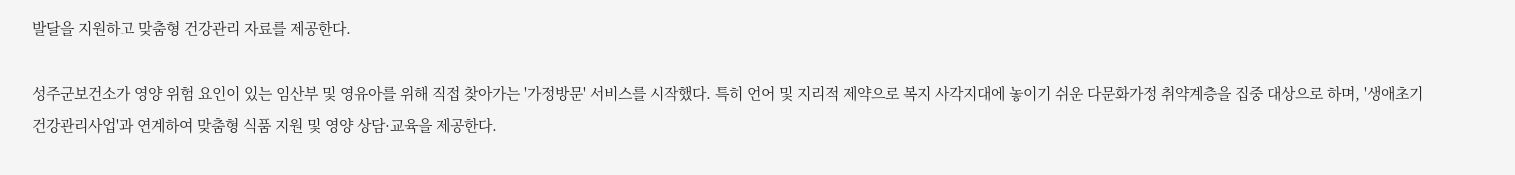발달을 지원하고 맞춤형 건강관리 자료를 제공한다.

성주군보건소가 영양 위험 요인이 있는 임산부 및 영유아를 위해 직접 찾아가는 '가정방문' 서비스를 시작했다. 특히 언어 및 지리적 제약으로 복지 사각지대에 놓이기 쉬운 다문화가정 취약계층을 집중 대상으로 하며, '생애초기 건강관리사업'과 연계하여 맞춤형 식품 지원 및 영양 상담·교육을 제공한다.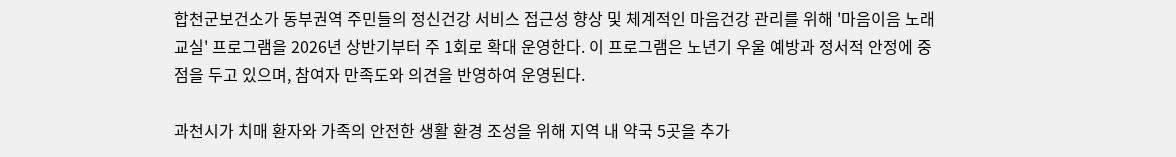합천군보건소가 동부권역 주민들의 정신건강 서비스 접근성 향상 및 체계적인 마음건강 관리를 위해 '마음이음 노래교실' 프로그램을 2026년 상반기부터 주 1회로 확대 운영한다. 이 프로그램은 노년기 우울 예방과 정서적 안정에 중점을 두고 있으며, 참여자 만족도와 의견을 반영하여 운영된다.

과천시가 치매 환자와 가족의 안전한 생활 환경 조성을 위해 지역 내 약국 5곳을 추가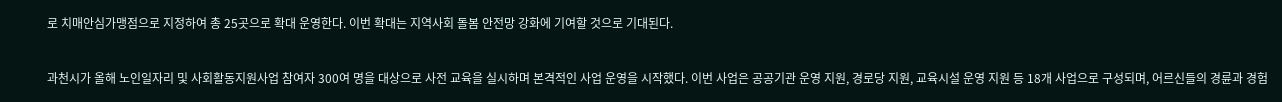로 치매안심가맹점으로 지정하여 총 25곳으로 확대 운영한다. 이번 확대는 지역사회 돌봄 안전망 강화에 기여할 것으로 기대된다.

과천시가 올해 노인일자리 및 사회활동지원사업 참여자 300여 명을 대상으로 사전 교육을 실시하며 본격적인 사업 운영을 시작했다. 이번 사업은 공공기관 운영 지원, 경로당 지원, 교육시설 운영 지원 등 18개 사업으로 구성되며, 어르신들의 경륜과 경험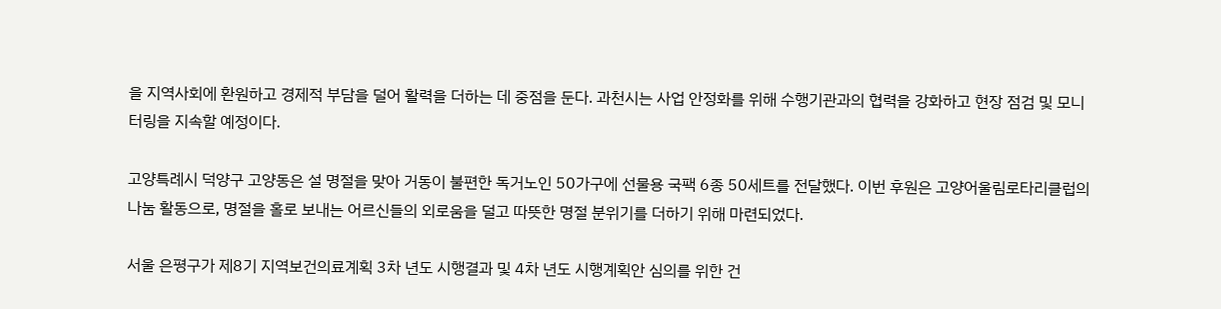을 지역사회에 환원하고 경제적 부담을 덜어 활력을 더하는 데 중점을 둔다. 과천시는 사업 안정화를 위해 수행기관과의 협력을 강화하고 현장 점검 및 모니터링을 지속할 예정이다.

고양특례시 덕양구 고양동은 설 명절을 맞아 거동이 불편한 독거노인 50가구에 선물용 국팩 6종 50세트를 전달했다. 이번 후원은 고양어울림로타리클럽의 나눔 활동으로, 명절을 홀로 보내는 어르신들의 외로움을 덜고 따뜻한 명절 분위기를 더하기 위해 마련되었다.

서울 은평구가 제8기 지역보건의료계획 3차 년도 시행결과 및 4차 년도 시행계획안 심의를 위한 건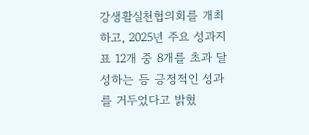강생활실천협의회를 개최하고, 2025년 주요 성과지표 12개 중 8개를 초과 달성하는 등 긍정적인 성과를 거두었다고 밝혔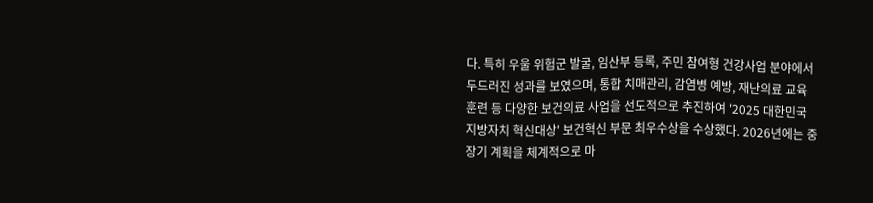다. 특히 우울 위험군 발굴, 임산부 등록, 주민 참여형 건강사업 분야에서 두드러진 성과를 보였으며, 통합 치매관리, 감염병 예방, 재난의료 교육 훈련 등 다양한 보건의료 사업을 선도적으로 추진하여 '2025 대한민국 지방자치 혁신대상' 보건혁신 부문 최우수상을 수상했다. 2026년에는 중장기 계획을 체계적으로 마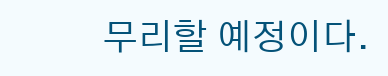무리할 예정이다.